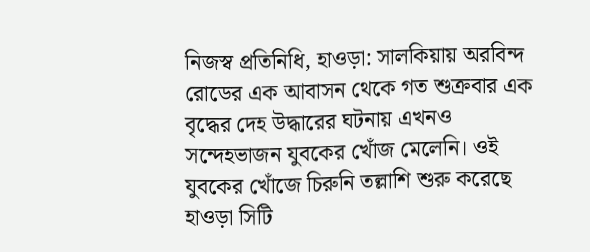নিজস্ব প্রতিনিধি, হাওড়া: সালকিয়ায় অরবিন্দ রোডের এক আবাসন থেকে গত শুক্রবার এক বৃদ্ধের দেহ উদ্ধারের ঘটনায় এখনও সন্দেহভাজন যুবকের খোঁজ মেলেনি। ওই যুবকের খোঁজে চিরুনি তল্লাশি শুরু করেছে হাওড়া সিটি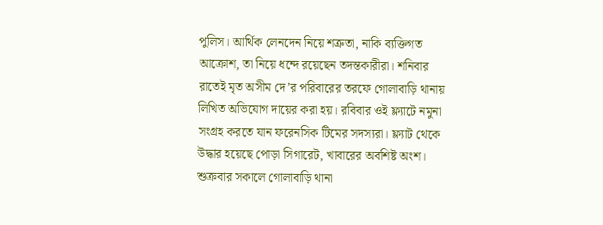পুলিস। আর্থিক লেনদেন নিয়ে শত্রুতা, নাকি ব্যক্তিগত আক্রোশ, তা নিয়ে ধন্দে রয়েছেন তদন্তকারীরা। শনিবার রাতেই মৃত অসীম দে’র পরিবারের তরফে গোলাবাড়ি থানায় লিখিত অভিযোগ দায়ের করা হয়। রবিবার ওই ফ্ল্যাটে নমুনা সংগ্রহ করতে যান ফরেনসিক টিমের সদস্যরা। ফ্ল্যাট থেকে উদ্ধার হয়েছে পোড়া সিগারেট, খাবারের অবশিষ্ট অংশ।
শুক্রবার সকালে গোলাবাড়ি থানা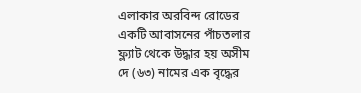এলাকার অরবিন্দ রোডের একটি আবাসনের পাঁচতলার ফ্ল্যাট থেকে উদ্ধার হয় অসীম দে (৬৩) নামের এক বৃদ্ধের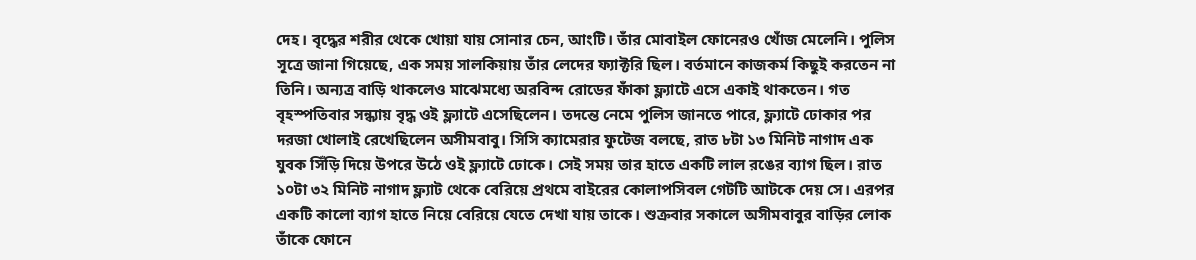দেহ। বৃদ্ধের শরীর থেকে খোয়া যায় সোনার চেন, আংটি। তাঁর মোবাইল ফোনেরও খোঁজ মেলেনি। পুলিস সূত্রে জানা গিয়েছে, এক সময় সালকিয়ায় তাঁর লেদের ফ্যাক্টরি ছিল। বর্তমানে কাজকর্ম কিছুই করতেন না তিনি। অন্যত্র বাড়ি থাকলেও মাঝেমধ্যে অরবিন্দ রোডের ফাঁকা ফ্ল্যাটে এসে একাই থাকতেন। গত বৃহস্পতিবার সন্ধ্যায় বৃদ্ধ ওই ফ্ল্যাটে এসেছিলেন। তদন্তে নেমে পুলিস জানতে পারে, ফ্ল্যাটে ঢোকার পর দরজা খোলাই রেখেছিলেন অসীমবাবু। সিসি ক্যামেরার ফুটেজ বলছে, রাত ৮টা ১৩ মিনিট নাগাদ এক যুবক সিঁড়ি দিয়ে উপরে উঠে ওই ফ্ল্যাটে ঢোকে। সেই সময় তার হাতে একটি লাল রঙের ব্যাগ ছিল। রাত ১০টা ৩২ মিনিট নাগাদ ফ্ল্যাট থেকে বেরিয়ে প্রথমে বাইরের কোলাপসিবল গেটটি আটকে দেয় সে। এরপর একটি কালো ব্যাগ হাতে নিয়ে বেরিয়ে যেতে দেখা যায় তাকে। শুক্রবার সকালে অসীমবাবুর বাড়ির লোক তাঁকে ফোনে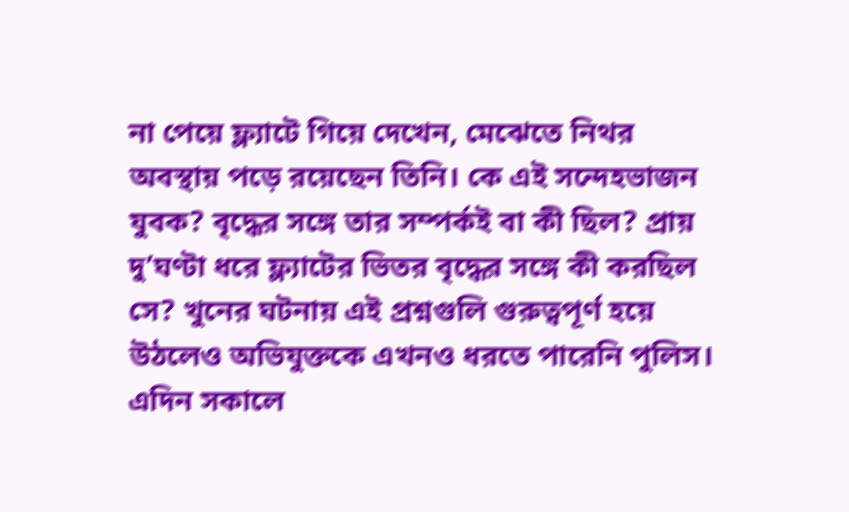না পেয়ে ফ্ল্যাটে গিয়ে দেখেন, মেঝেতে নিথর অবস্থায় পড়ে রয়েছেন তিনি। কে এই সন্দেহভাজন যুবক? বৃদ্ধের সঙ্গে তার সম্পর্কই বা কী ছিল? প্রায় দু’ঘণ্টা ধরে ফ্ল্যাটের ভিতর বৃদ্ধের সঙ্গে কী করছিল সে? খুনের ঘটনায় এই প্রশ্নগুলি গুরুত্বপূর্ণ হয়ে উঠলেও অভিযুক্তকে এখনও ধরতে পারেনি পুলিস।
এদিন সকালে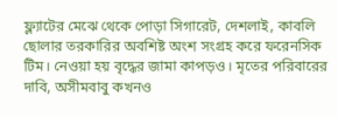ফ্ল্যাটের মেঝে থেকে পোড়া সিগারেট, দেশলাই, কাবলি ছোলার তরকারির অবশিষ্ট অংশ সংগ্রহ করে ফরেনসিক টিম। নেওয়া হয় বৃদ্ধের জামা কাপড়ও। মৃতের পরিবারের দাবি, অসীমবাবু কখনও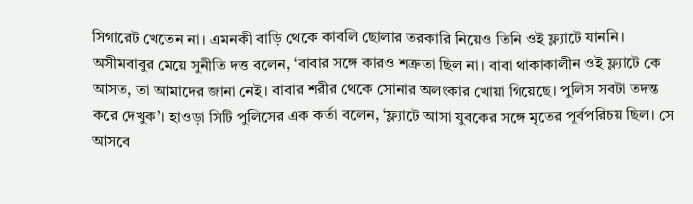সিগারেট খেতেন না। এমনকী বাড়ি থেকে কাবলি ছোলার তরকারি নিয়েও তিনি ওই ফ্ল্যাটে যাননি।
অসীমবাবুর মেয়ে সুনীতি দত্ত বলেন, ‘বাবার সঙ্গে কারও শত্রুতা ছিল না। বাবা থাকাকালীন ওই ফ্ল্যাটে কে আসত, তা আমাদের জানা নেই। বাবার শরীর থেকে সোনার অলংকার খোয়া গিয়েছে। পুলিস সবটা তদন্ত করে দেখুক’। হাওড়া সিটি পুলিসের এক কর্তা বলেন, ‘ফ্ল্যাটে আসা যুবকের সঙ্গে মৃতের পূর্বপরিচয় ছিল। সে আসবে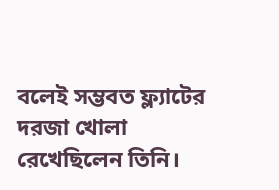বলেই সম্ভবত ফ্ল্যাটের দরজা খোলা রেখেছিলেন তিনি।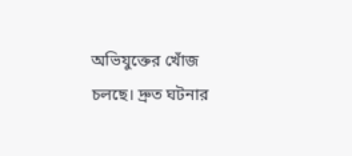অভিযুক্তের খোঁজ চলছে। দ্রুত ঘটনার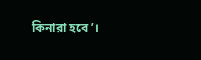কিনারা হবে’।